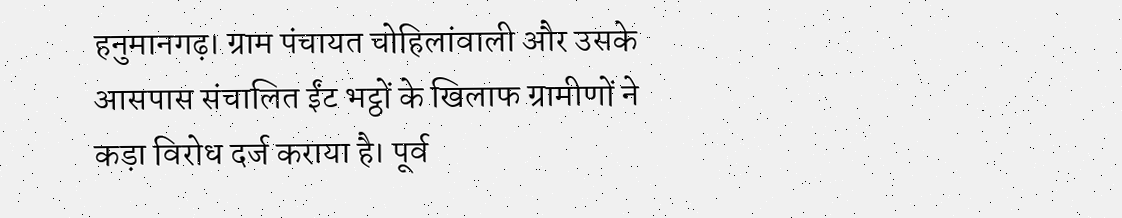हनुमानगढ़। ग्राम पंचायत चोहिलांवाली और उसके आसपास संचालित ईंट भट्ठों के खिलाफ ग्रामीणों ने कड़ा विरोध दर्ज कराया है। पूर्व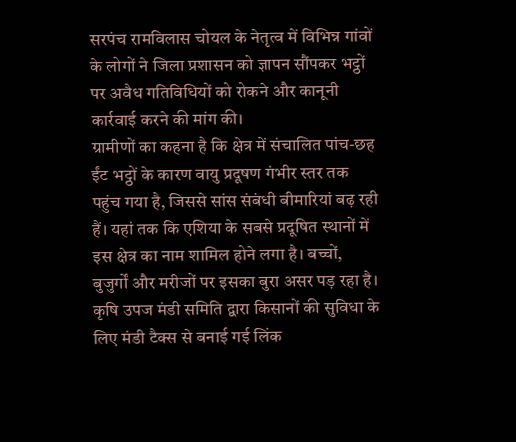सरपंच रामविलास चोयल के नेतृत्व में विभिन्न गांवों के लोगों ने जिला प्रशासन को ज्ञापन सौंपकर भट्ठों पर अवैध गतिविधियों को रोकने और कानूनी कार्रवाई करने की मांग की।
ग्रामीणों का कहना है कि क्षेत्र में संचालित पांच-छह ईंट भट्ठों के कारण वायु प्रदूषण गंभीर स्तर तक पहुंच गया है, जिससे सांस संबंधी बीमारियां बढ़ रही हैं। यहां तक कि एशिया के सबसे प्रदूषित स्थानों में इस क्षेत्र का नाम शामिल होने लगा है। बच्चों, बुजुर्गों और मरीजों पर इसका बुरा असर पड़ रहा है।
कृषि उपज मंडी समिति द्वारा किसानों की सुविधा के लिए मंडी टैक्स से बनाई गई लिंक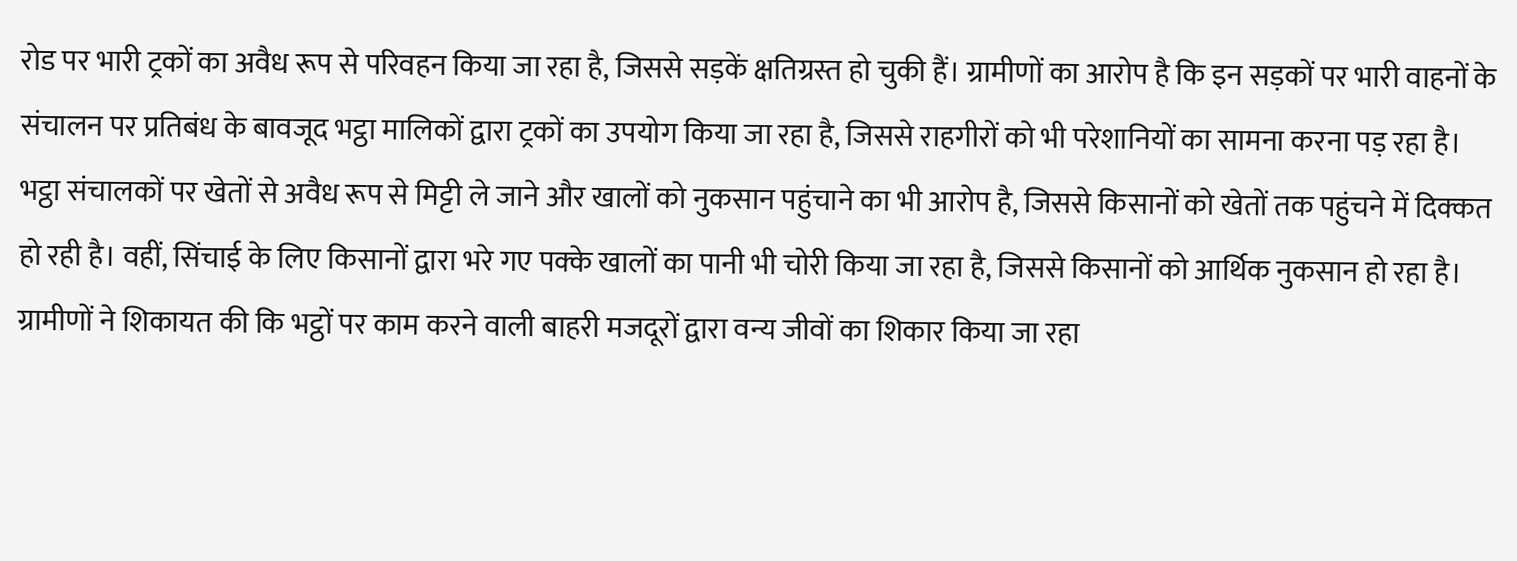रोड पर भारी ट्रकों का अवैध रूप से परिवहन किया जा रहा है, जिससे सड़कें क्षतिग्रस्त हो चुकी हैं। ग्रामीणों का आरोप है कि इन सड़कों पर भारी वाहनों के संचालन पर प्रतिबंध के बावजूद भट्ठा मालिकों द्वारा ट्रकों का उपयोग किया जा रहा है, जिससे राहगीरों को भी परेशानियों का सामना करना पड़ रहा है। भट्ठा संचालकों पर खेतों से अवैध रूप से मिट्टी ले जाने और खालों को नुकसान पहुंचाने का भी आरोप है, जिससे किसानों को खेतों तक पहुंचने में दिक्कत हो रही है। वहीं, सिंचाई के लिए किसानों द्वारा भरे गए पक्के खालों का पानी भी चोरी किया जा रहा है, जिससे किसानों को आर्थिक नुकसान हो रहा है।
ग्रामीणों ने शिकायत की कि भट्ठों पर काम करने वाली बाहरी मजदूरों द्वारा वन्य जीवों का शिकार किया जा रहा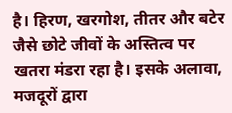है। हिरण, खरगोश, तीतर और बटेर जैसे छोटे जीवों के अस्तित्व पर खतरा मंडरा रहा है। इसके अलावा, मजदूरों द्वारा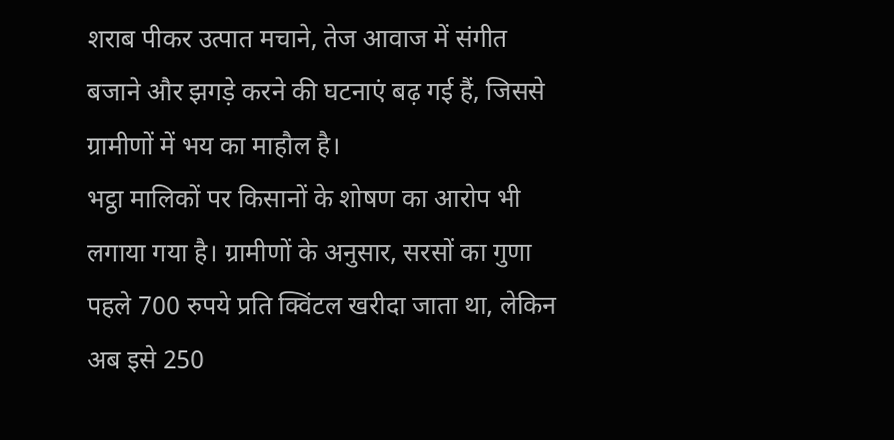शराब पीकर उत्पात मचाने, तेज आवाज में संगीत बजाने और झगड़े करने की घटनाएं बढ़ गई हैं, जिससे ग्रामीणों में भय का माहौल है।
भट्ठा मालिकों पर किसानों के शोषण का आरोप भी लगाया गया है। ग्रामीणों के अनुसार, सरसों का गुणा पहले 700 रुपये प्रति क्विंटल खरीदा जाता था, लेकिन अब इसे 250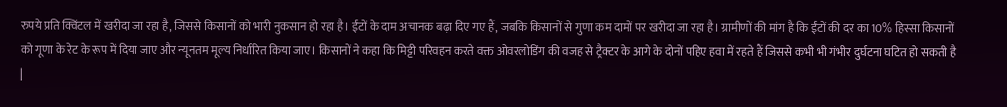रुपये प्रति क्विंटल में खरीदा जा रहा है, जिससे किसानों को भारी नुकसान हो रहा है। ईंटों के दाम अचानक बढ़ा दिए गए हैं, जबकि किसानों से गुणा कम दामों पर खरीदा जा रहा है। ग्रामीणों की मांग है कि ईंटों की दर का 10% हिस्सा किसानों को गूणा के रेट के रूप में दिया जाए और न्यूनतम मूल्य निर्धारित किया जाए। किसानों ने कहा कि मिट्टी परिवहन करते वक्त ओवरलोडिंग की वजह से ट्रैक्टर के आगे के दोनों पहिए हवा में रहते हैं जिससे कभी भी गंभीर दुर्घटना घटित हो सकती है |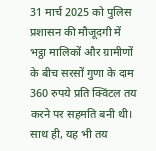31 मार्च 2025 को पुलिस प्रशासन की मौजूदगी में भट्ठा मालिकों और ग्रामीणों के बीच सरसों गुणा के दाम 360 रुपये प्रति क्विंटल तय करने पर सहमति बनी थी। साथ ही, यह भी तय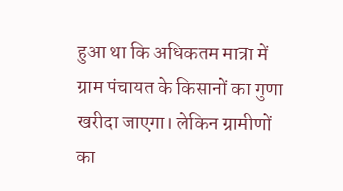हुआ था कि अधिकतम मात्रा में ग्राम पंचायत के किसानों का गुणा खरीदा जाएगा। लेकिन ग्रामीणों का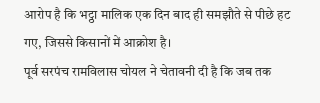आरोप है कि भट्ठा मालिक एक दिन बाद ही समझौते से पीछे हट गए, जिससे किसानों में आक्रोश है।
पूर्व सरपंच रामविलास चोयल ने चेतावनी दी है कि जब तक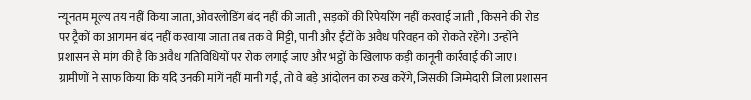न्यूनतम मूल्य तय नहीं किया जाता, ओवरलोडिंग बंद नहीं की जाती , सड़कों की रिपेयरिंग नहीं करवाई जाती , किसने की रोड पर ट्रैकों का आगमन बंद नहीं करवाया जाता तब तक वे मिट्टी, पानी और ईंटों के अवैध परिवहन को रोकते रहेंगे। उन्होंने प्रशासन से मांग की है कि अवैध गतिविधियों पर रोक लगाई जाए और भट्ठों के खिलाफ कड़ी कानूनी कार्रवाई की जाए। ग्रामीणों ने साफ किया कि यदि उनकी मांगें नहीं मानी गईं, तो वे बड़े आंदोलन का रुख करेंगे, जिसकी जिम्मेदारी जिला प्रशासन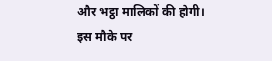और भट्ठा मालिकों की होगी।
इस मौके पर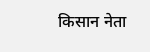किसान नेता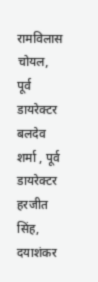रामविलास चोयल, पूर्व डायरेक्टर बलदेव शर्मा , पूर्व डायरेक्टर हरजीत सिंह, दयाशंकर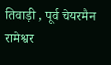तिवाड़ी , पूर्व चेयरमैन रामेश्वर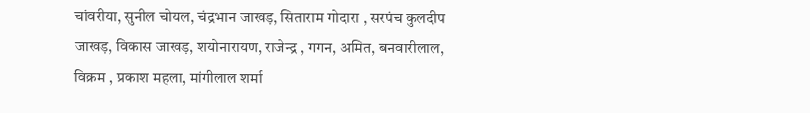चांवरीया, सुनील चोयल, चंद्रभान जाखड़, सिताराम गोदारा , सरपंच कुलदीप जाखड़, विकास जाखड़, शयोनारायण, राजेन्द्र , गगन, अमित, बनवारीलाल, विक्रम , प्रकाश महला, मांगीलाल शर्मा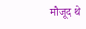मौजूद थे